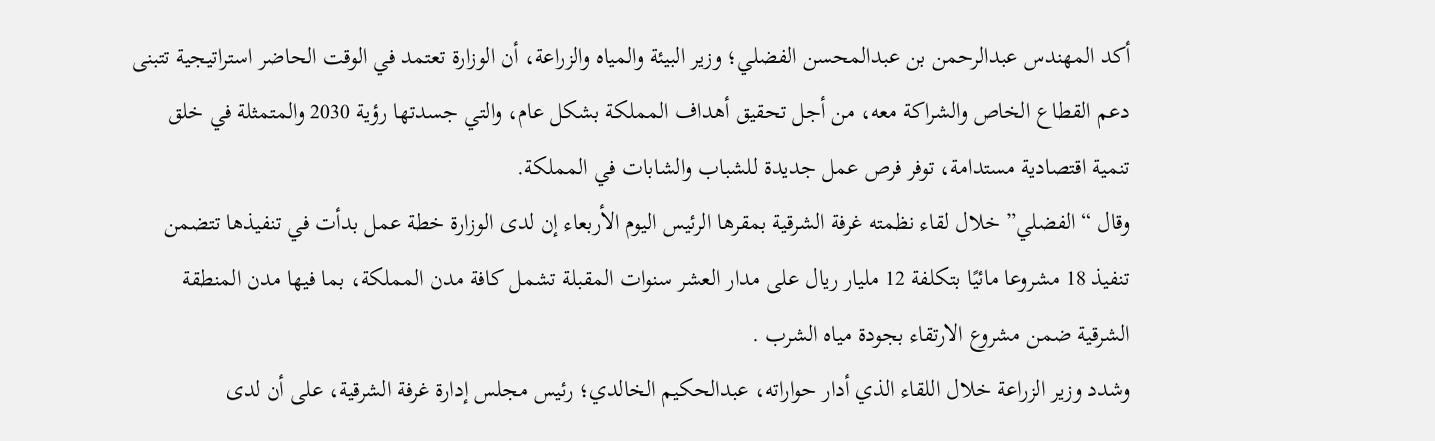أكد المهندس عبدالرحمن بن عبدالمحسن الفضلي؛ وزير البيئة والمياه والزراعة، أن الوزارة تعتمد في الوقت الحاضر استراتيجية تتبنى دعم القطاع الخاص والشراكة معه، من أجل تحقيق أهداف المملكة بشكل عام، والتي جسدتها رؤية 2030 والمتمثلة في خلق تنمية اقتصادية مستدامة، توفر فرص عمل جديدة للشباب والشابات في المملكة.
وقال “الفضلي” خلال لقاء نظمته غرفة الشرقية بمقرها الرئيس اليوم الأربعاء إن لدى الوزارة خطة عمل بدأت في تنفيذها تتضمن تنفيذ 18 مشروعا مائيًا بتكلفة 12 مليار ريال على مدار العشر سنوات المقبلة تشمل كافة مدن المملكة، بما فيها مدن المنطقة الشرقية ضمن مشروع الارتقاء بجودة مياه الشرب .
وشدد وزير الزراعة خلال اللقاء الذي أدار حواراته، عبدالحكيم الخالدي؛ رئيس مجلس إدارة غرفة الشرقية، على أن لدى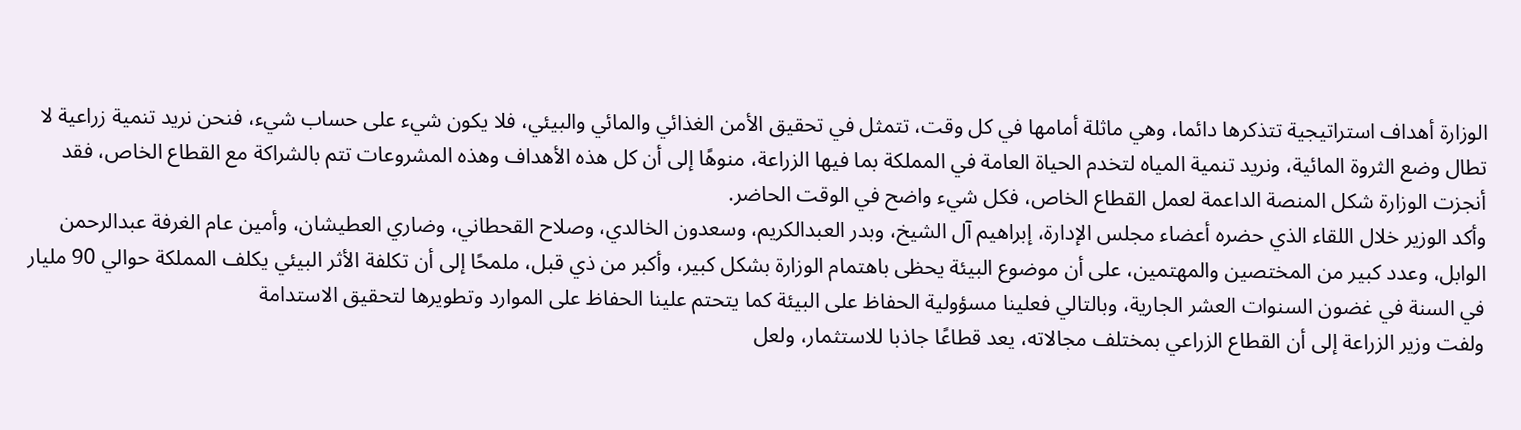الوزارة أهداف استراتيجية تتذكرها دائما، وهي ماثلة أمامها في كل وقت، تتمثل في تحقيق الأمن الغذائي والمائي والبيئي، فلا يكون شيء على حساب شيء، فنحن نريد تنمية زراعية لا تطال وضع الثروة المائية، ونريد تنمية المياه لتخدم الحياة العامة في المملكة بما فيها الزراعة، منوهًا إلى أن كل هذه الأهداف وهذه المشروعات تتم بالشراكة مع القطاع الخاص، فقد أنجزت الوزارة شكل المنصة الداعمة لعمل القطاع الخاص، فكل شيء واضح في الوقت الحاضر.
وأكد الوزير خلال اللقاء الذي حضره أعضاء مجلس الإدارة، إبراهيم آل الشيخ، وبدر العبدالكريم، وسعدون الخالدي، وصلاح القحطاني، وضاري العطيشان، وأمين عام الغرفة عبدالرحمن الوابل، وعدد كبير من المختصين والمهتمين، على أن موضوع البيئة يحظى باهتمام الوزارة بشكل كبير، وأكبر من ذي قبل، ملمحًا إلى أن تكلفة الأثر البيئي يكلف المملكة حوالي 90 مليار في السنة في غضون السنوات العشر الجارية، وبالتالي فعلينا مسؤولية الحفاظ على البيئة كما يتحتم علينا الحفاظ على الموارد وتطويرها لتحقيق الاستدامة
ولفت وزير الزراعة إلى أن القطاع الزراعي بمختلف مجالاته، يعد قطاعًا جاذبا للاستثمار، ولعل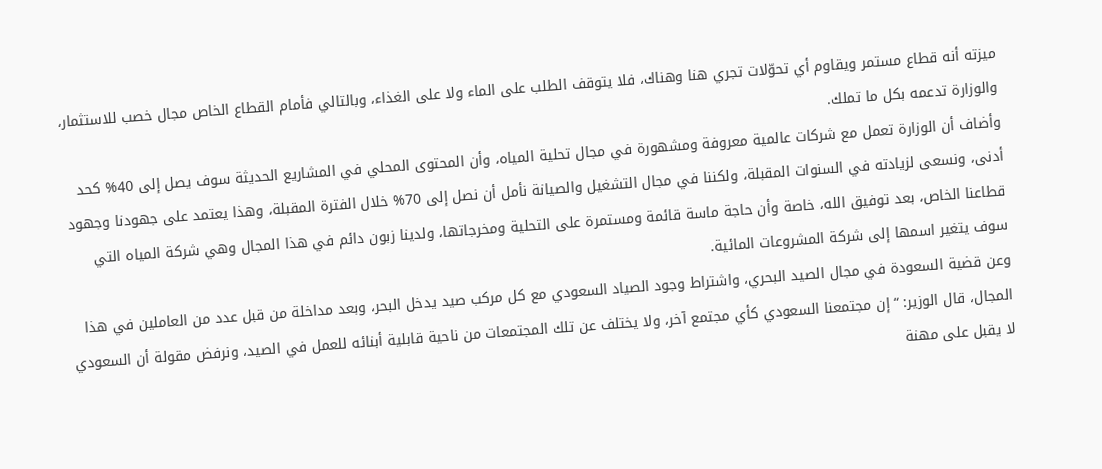ميزته أنه قطاع مستمر ويقاوم أي تحوّلات تجري هنا وهناك، فلا يتوقف الطلب على الماء ولا على الغذاء، وبالتالي فأمام القطاع الخاص مجال خصب للاستثمار، والوزارة تدعمه بكل ما تملك.
وأضاف أن الوزارة تعمل مع شركات عالمية معروفة ومشهورة في مجال تحلية المياه، وأن المحتوى المحلي في المشاريع الحديثة سوف يصل إلى 40% كحد أدنى، ونسعى لزيادته في السنوات المقبلة، ولكننا في مجال التشغيل والصيانة نأمل أن نصل إلى 70% خلال الفترة المقبلة، وهذا يعتمد على جهودنا وجهود قطاعنا الخاص، بعد توفيق الله، خاصة وأن حاجة ماسة قائمة ومستمرة على التحلية ومخرجاتها، ولدينا زبون دائم في هذا المجال وهي شركة المياه التي سوف يتغير اسمها إلى شركة المشروعات المائية.
وعن قضية السعودة في مجال الصيد البحري، واشتراط وجود الصياد السعودي مع كل مركب صيد يدخل البحر، وبعد مداخلة من قبل عدد من العاملين في هذا المجال، قال الوزير: “إن مجتمعنا السعودي كأي مجتمع آخر، ولا يختلف عن تلك المجتمعات من ناحية قابلية أبنائه للعمل في الصيد، ونرفض مقولة أن السعودي لا يقبل على مهنة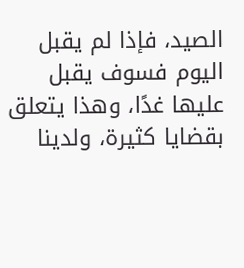الصيد، فإذا لم يقبل اليوم فسوف يقبل عليها غدًا، وهذا يتعلق بقضايا كثيرة، ولدينا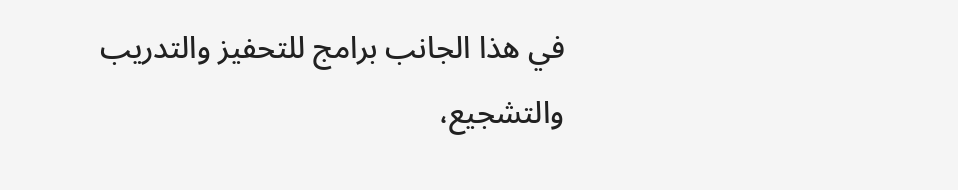في هذا الجانب برامج للتحفيز والتدريب والتشجيع،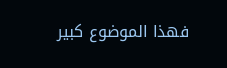فهذا الموضوع كبير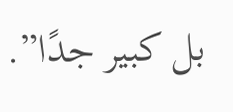بل كبير جدًا”.